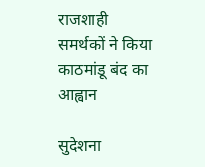राजशाही समर्थकों ने किया काठमांडू बंद का आह्वान

सुदेशना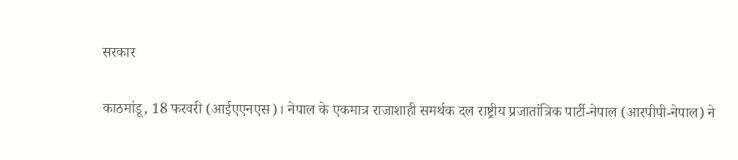सरकार

काठमांडू, 18 फरवरी (आईएएनएस)। नेपाल के एकमात्र राजाशाही समर्थक दल राष्ट्रीय प्रजातांत्रिक पार्टी-नेपाल (आरपीपी-नेपाल) ने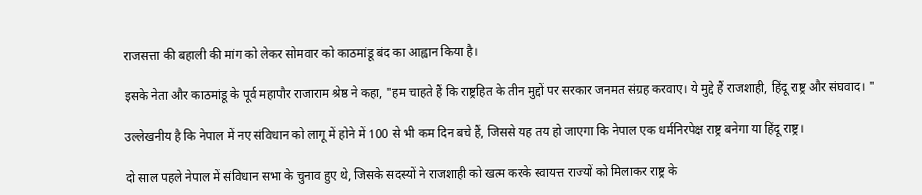राजसत्ता की बहाली की मांग को लेकर सोमवार को काठमांडू बंद का आह्वान किया है।

इसके नेता और काठमांडू के पूर्व महापौर राजाराम श्रेष्ठ ने कहा, "हम चाहते हैं कि राष्ट्रहित के तीन मुद्दों पर सरकार जनमत संग्रह करवाए। ये मुद्दे हैं राजशाही, हिंदू राष्ट्र और संघवाद। "

उल्लेखनीय है कि नेपाल में नए संविधान को लागू में होने में 100 से भी कम दिन बचे हैं, जिससे यह तय हो जाएगा कि नेपाल एक धर्मनिरपेक्ष राष्ट्र बनेगा या हिंदू राष्ट्र।

दो साल पहले नेपाल में संविधान सभा के चुनाव हुए थे, जिसके सदस्यों ने राजशाही को खत्म करके स्वायत्त राज्यों को मिलाकर राष्ट्र के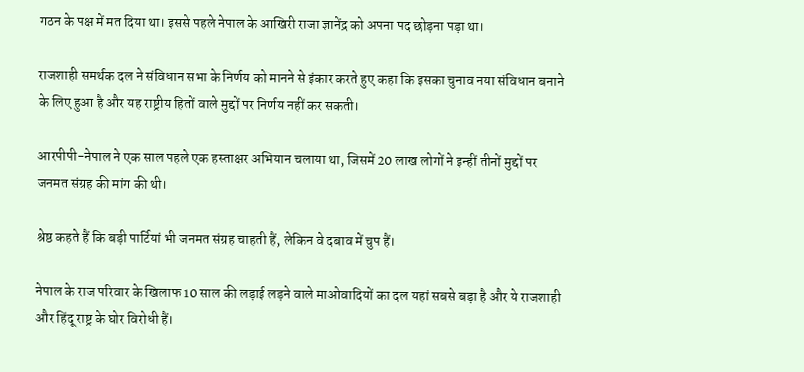गठन के पक्ष में मत दिया था। इससे पहले नेपाल के आखिरी राजा ज्ञानेंद्र को अपना पद छोड़ना पड़ा था।

राजशाही समर्थक दल ने संविधान सभा के निर्णय को मानने से इंकार करते हुए कहा कि इसका चुनाव नया संविधान बनाने के लिए हुआ है और यह राष्ट्रीय हितों वाले मुद्दों पर निर्णय नहीं कर सकती।

आरपीपी-नेपाल ने एक साल पहले एक हस्ताक्षर अभियान चलाया था, जिसमें 20 लाख लोगों ने इन्हीं तीनों मुद्दों पर जनमत संग्रह की मांग की थी।

श्रेष्ठ कहते हैं कि बड़ी पार्टियां भी जनमत संग्रह चाहती हैं, लेकिन वे दबाव में चुप हैं।

नेपाल के राज परिवार के खिलाफ 10 साल की लड़ाई लड़ने वाले माओवादियों का दल यहां सबसे बड़ा है और ये राजशाही और हिंदू राष्ट्र के घोर विरोधी हैं।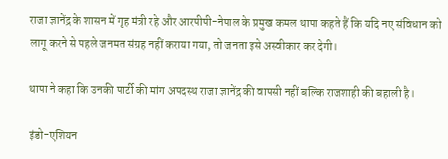राजा ज्ञानेंद्र के शासन में गृह मंत्री रहे और आरपीपी-नेपाल के प्रमुख कमल थापा कहते हैं कि यदि नए संविधान को लागू करने से पहले जनमत संग्रह नहीं कराया गया, तो जनता इसे अस्वीकार कर देगी।

थापा ने कहा कि उनकी पार्टी की मांग अपदस्थ राजा ज्ञानेंद्र की वापसी नहीं बल्कि राजशाही की बहाली है।

इंडो-एशियन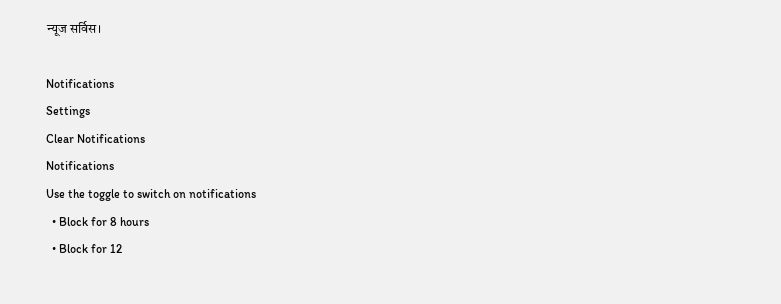न्यूज सर्विस।

Notifications
Settings
Clear Notifications
Notifications
Use the toggle to switch on notifications
  • Block for 8 hours
  • Block for 12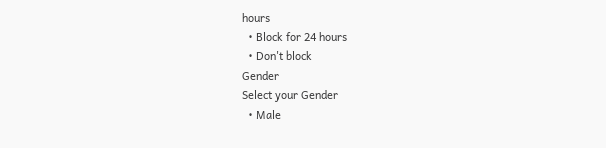hours
  • Block for 24 hours
  • Don't block
Gender
Select your Gender
  • Male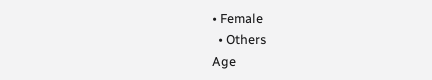• Female
  • Others
Age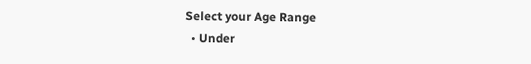Select your Age Range
  • Under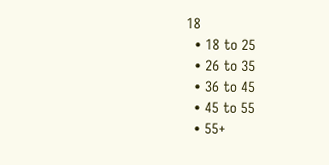18
  • 18 to 25
  • 26 to 35
  • 36 to 45
  • 45 to 55
  • 55+